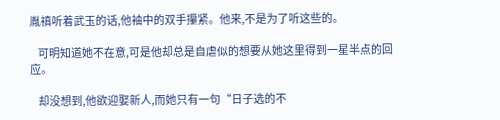胤禛听着武玉的话,他袖中的双手攥紧。他来,不是为了听这些的。

    可明知道她不在意,可是他却总是自虐似的想要从她这里得到一星半点的回应。

    却没想到,他欲迎娶新人,而她只有一句“日子选的不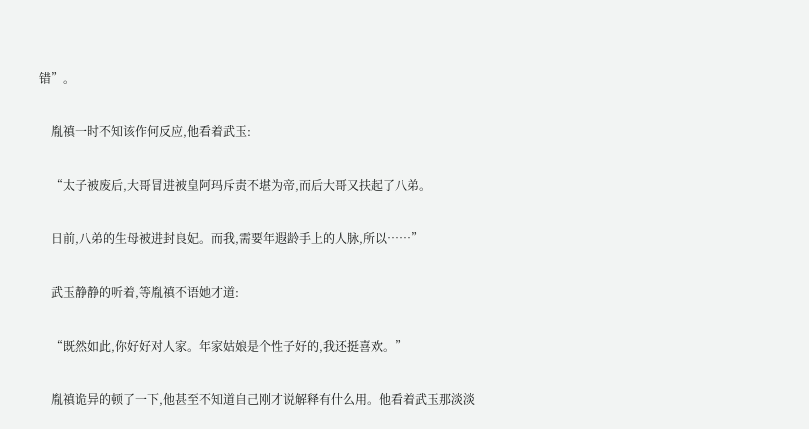错”。

    胤禛一时不知该作何反应,他看着武玉:

    “太子被废后,大哥冒进被皇阿玛斥责不堪为帝,而后大哥又扶起了八弟。

    日前,八弟的生母被进封良妃。而我,需要年遐龄手上的人脉,所以……”

    武玉静静的听着,等胤禛不语她才道:

    “既然如此,你好好对人家。年家姑娘是个性子好的,我还挺喜欢。”

    胤禛诡异的顿了一下,他甚至不知道自己刚才说解释有什么用。他看着武玉那淡淡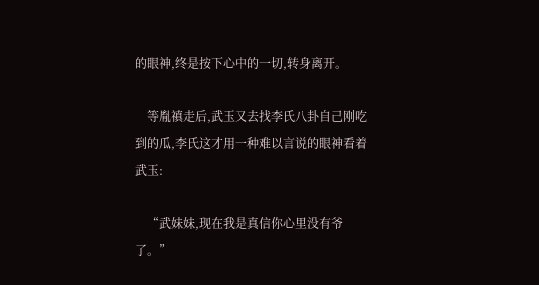的眼神,终是按下心中的一切,转身离开。

    等胤禛走后,武玉又去找李氏八卦自己刚吃到的瓜,李氏这才用一种难以言说的眼神看着武玉:

    “武妹妹,现在我是真信你心里没有爷了。”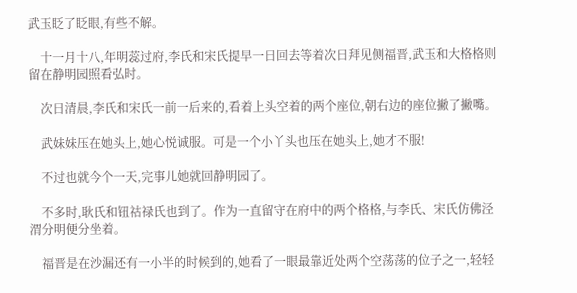武玉眨了眨眼,有些不解。

    十一月十八,年明蕊过府,李氏和宋氏提早一日回去等着次日拜见侧福晋,武玉和大格格则留在静明园照看弘时。

    次日清晨,李氏和宋氏一前一后来的,看着上头空着的两个座位,朝右边的座位撇了撇嘴。

    武妹妹压在她头上,她心悦诚服。可是一个小丫头也压在她头上,她才不服!

    不过也就今个一天,完事儿她就回静明园了。

    不多时,耿氏和钮祜禄氏也到了。作为一直留守在府中的两个格格,与李氏、宋氏仿佛泾渭分明便分坐着。

    福晋是在沙漏还有一小半的时候到的,她看了一眼最靠近处两个空荡荡的位子之一,轻轻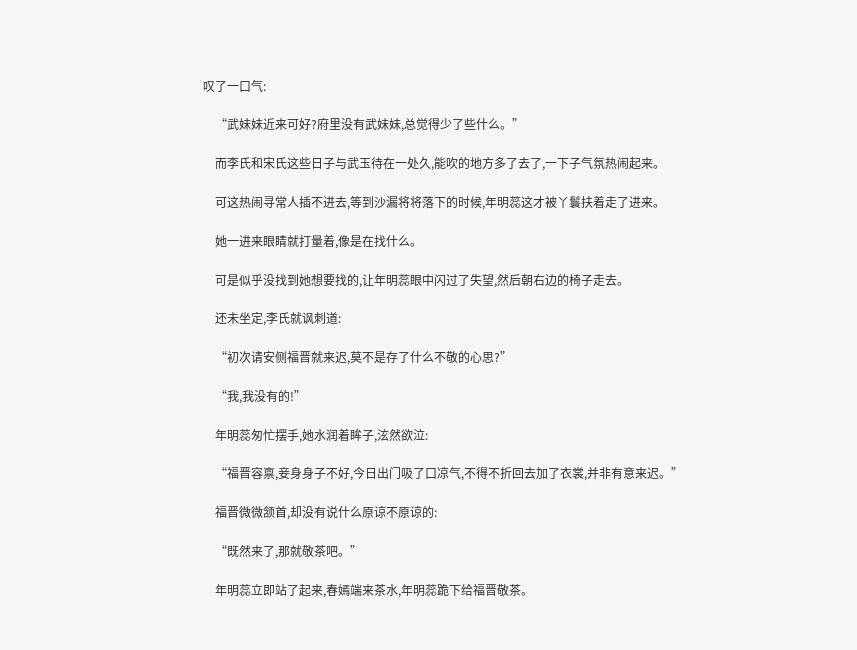叹了一口气:

    “武妹妹近来可好?府里没有武妹妹,总觉得少了些什么。”

    而李氏和宋氏这些日子与武玉待在一处久,能吹的地方多了去了,一下子气氛热闹起来。

    可这热闹寻常人插不进去,等到沙漏将将落下的时候,年明蕊这才被丫鬟扶着走了进来。

    她一进来眼睛就打量着,像是在找什么。

    可是似乎没找到她想要找的,让年明蕊眼中闪过了失望,然后朝右边的椅子走去。

    还未坐定,李氏就讽刺道:

    “初次请安侧福晋就来迟,莫不是存了什么不敬的心思?”

    “我,我没有的!”

    年明蕊匆忙摆手,她水润着眸子,泫然欲泣:

    “福晋容禀,妾身身子不好,今日出门吸了口凉气,不得不折回去加了衣裳,并非有意来迟。”

    福晋微微颔首,却没有说什么原谅不原谅的:

    “既然来了,那就敬茶吧。”

    年明蕊立即站了起来,春嫣端来茶水,年明蕊跪下给福晋敬茶。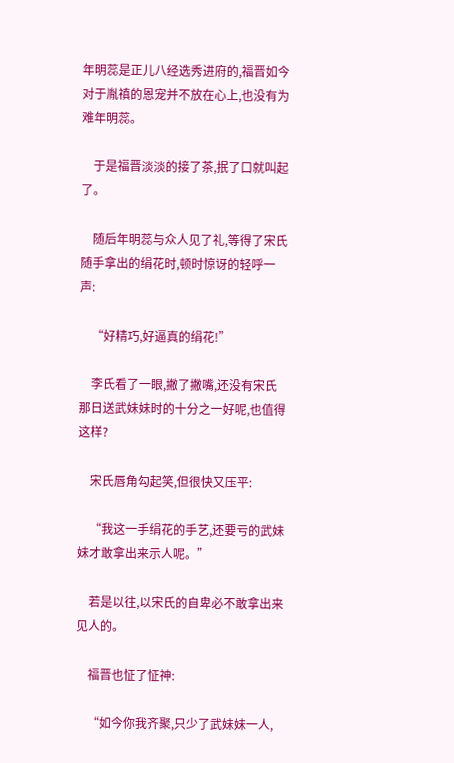年明蕊是正儿八经选秀进府的,福晋如今对于胤禛的恩宠并不放在心上,也没有为难年明蕊。

    于是福晋淡淡的接了茶,抿了口就叫起了。

    随后年明蕊与众人见了礼,等得了宋氏随手拿出的绢花时,顿时惊讶的轻呼一声:

    “好精巧,好逼真的绢花!”

    李氏看了一眼,撇了撇嘴,还没有宋氏那日送武妹妹时的十分之一好呢,也值得这样?

    宋氏唇角勾起笑,但很快又压平:

    “我这一手绢花的手艺,还要亏的武妹妹才敢拿出来示人呢。”

    若是以往,以宋氏的自卑必不敢拿出来见人的。

    福晋也怔了怔神:

    “如今你我齐聚,只少了武妹妹一人,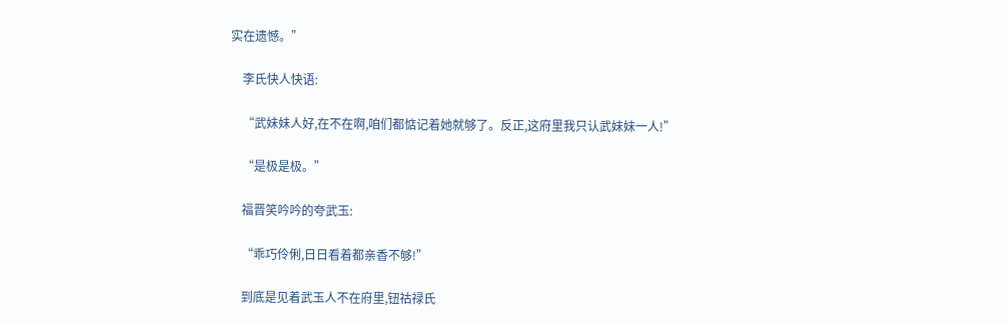实在遗憾。”

    李氏快人快语:

    “武妹妹人好,在不在啊,咱们都惦记着她就够了。反正,这府里我只认武妹妹一人!”

    “是极是极。”

    福晋笑吟吟的夸武玉:

    “乖巧伶俐,日日看着都亲香不够!”

    到底是见着武玉人不在府里,钮祜禄氏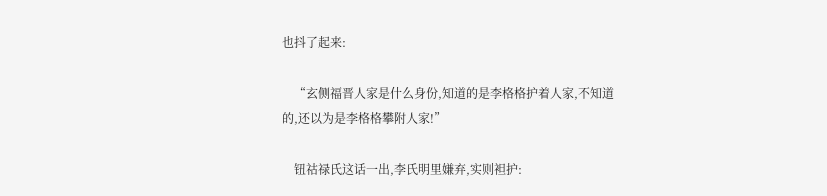也抖了起来:

    “玄侧福晋人家是什么身份,知道的是李格格护着人家,不知道的,还以为是李格格攀附人家!”

    钮祜禄氏这话一出,李氏明里嫌弃,实则袒护: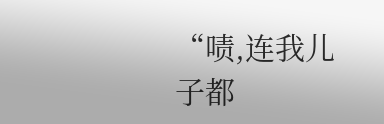“啧,连我儿子都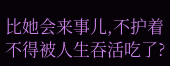比她会来事儿,不护着不得被人生吞活吃了?